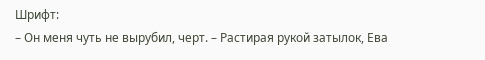Шрифт:
– Он меня чуть не вырубил, черт. – Растирая рукой затылок, Ева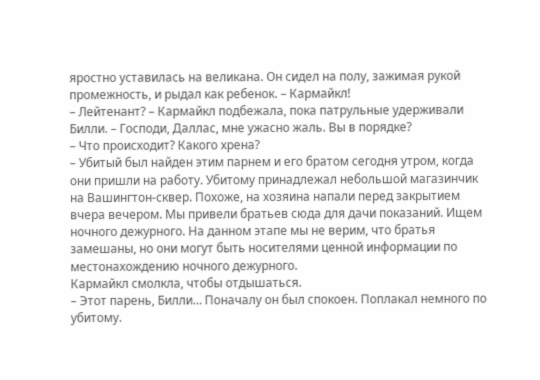яростно уставилась на великана. Он сидел на полу, зажимая рукой промежность, и рыдал как ребенок. – Кармайкл!
– Лейтенант? – Кармайкл подбежала, пока патрульные удерживали Билли. – Господи, Даллас, мне ужасно жаль. Вы в порядке?
– Что происходит? Какого хрена?
– Убитый был найден этим парнем и его братом сегодня утром, когда они пришли на работу. Убитому принадлежал небольшой магазинчик на Вашингтон-сквер. Похоже, на хозяина напали перед закрытием вчера вечером. Мы привели братьев сюда для дачи показаний. Ищем ночного дежурного. На данном этапе мы не верим, что братья замешаны, но они могут быть носителями ценной информации по местонахождению ночного дежурного.
Кармайкл смолкла, чтобы отдышаться.
– Этот парень, Билли… Поначалу он был спокоен. Поплакал немного по убитому.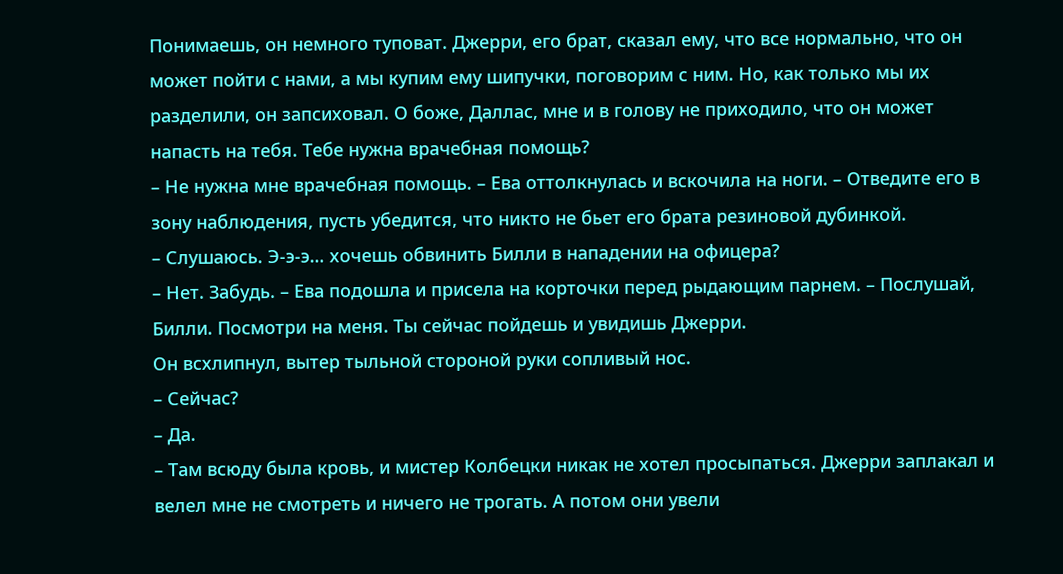Понимаешь, он немного туповат. Джерри, его брат, сказал ему, что все нормально, что он может пойти с нами, а мы купим ему шипучки, поговорим с ним. Но, как только мы их разделили, он запсиховал. О боже, Даллас, мне и в голову не приходило, что он может напасть на тебя. Тебе нужна врачебная помощь?
– Не нужна мне врачебная помощь. – Ева оттолкнулась и вскочила на ноги. – Отведите его в зону наблюдения, пусть убедится, что никто не бьет его брата резиновой дубинкой.
– Слушаюсь. Э-э-э… хочешь обвинить Билли в нападении на офицера?
– Нет. Забудь. – Ева подошла и присела на корточки перед рыдающим парнем. – Послушай, Билли. Посмотри на меня. Ты сейчас пойдешь и увидишь Джерри.
Он всхлипнул, вытер тыльной стороной руки сопливый нос.
– Сейчас?
– Да.
– Там всюду была кровь, и мистер Колбецки никак не хотел просыпаться. Джерри заплакал и велел мне не смотреть и ничего не трогать. А потом они увели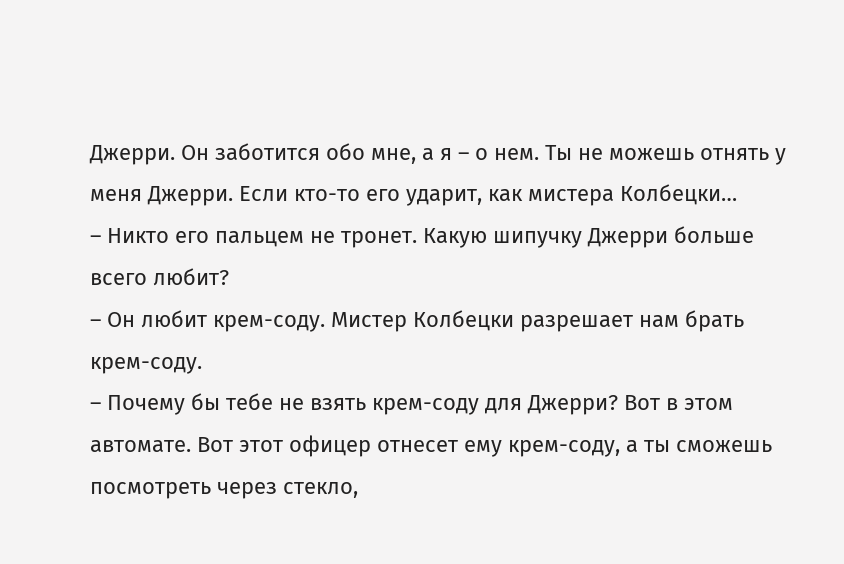Джерри. Он заботится обо мне, а я – о нем. Ты не можешь отнять у меня Джерри. Если кто-то его ударит, как мистера Колбецки…
– Никто его пальцем не тронет. Какую шипучку Джерри больше всего любит?
– Он любит крем-соду. Мистер Колбецки разрешает нам брать крем-соду.
– Почему бы тебе не взять крем-соду для Джерри? Вот в этом автомате. Вот этот офицер отнесет ему крем-соду, а ты сможешь посмотреть через стекло,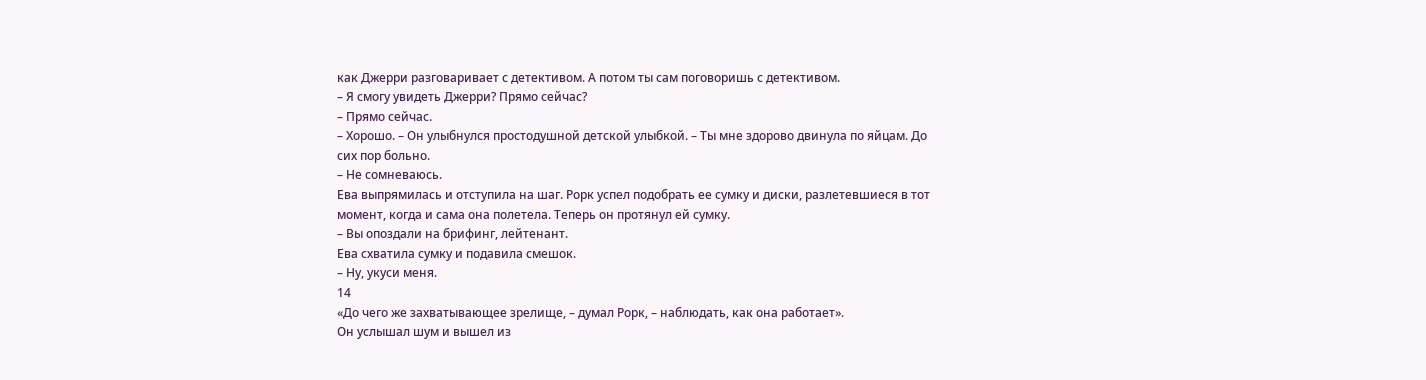как Джерри разговаривает с детективом. А потом ты сам поговоришь с детективом.
– Я смогу увидеть Джерри? Прямо сейчас?
– Прямо сейчас.
– Хорошо. – Он улыбнулся простодушной детской улыбкой. – Ты мне здорово двинула по яйцам. До сих пор больно.
– Не сомневаюсь.
Ева выпрямилась и отступила на шаг. Рорк успел подобрать ее сумку и диски, разлетевшиеся в тот момент, когда и сама она полетела. Теперь он протянул ей сумку.
– Вы опоздали на брифинг, лейтенант.
Ева схватила сумку и подавила смешок.
– Ну, укуси меня.
14
«До чего же захватывающее зрелище, – думал Рорк, – наблюдать, как она работает».
Он услышал шум и вышел из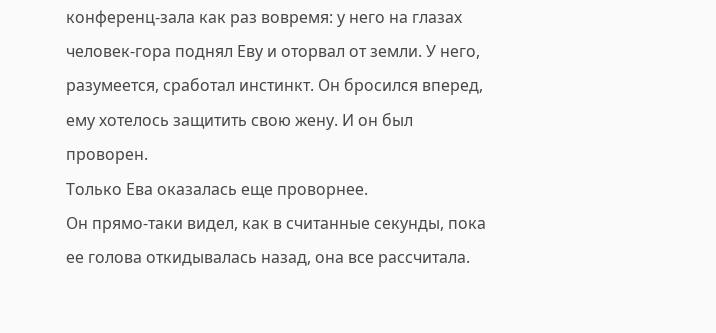конференц-зала как раз вовремя: у него на глазах человек-гора поднял Еву и оторвал от земли. У него, разумеется, сработал инстинкт. Он бросился вперед, ему хотелось защитить свою жену. И он был проворен.
Только Ева оказалась еще проворнее.
Он прямо-таки видел, как в считанные секунды, пока ее голова откидывалась назад, она все рассчитала.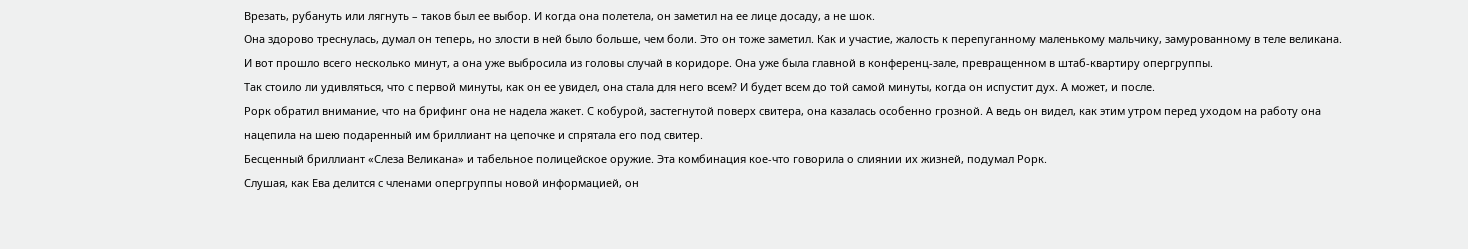Врезать, рубануть или лягнуть – таков был ее выбор. И когда она полетела, он заметил на ее лице досаду, а не шок.
Она здорово треснулась, думал он теперь, но злости в ней было больше, чем боли. Это он тоже заметил. Как и участие, жалость к перепуганному маленькому мальчику, замурованному в теле великана.
И вот прошло всего несколько минут, а она уже выбросила из головы случай в коридоре. Она уже была главной в конференц-зале, превращенном в штаб-квартиру опергруппы.
Так стоило ли удивляться, что с первой минуты, как он ее увидел, она стала для него всем? И будет всем до той самой минуты, когда он испустит дух. А может, и после.
Рорк обратил внимание, что на брифинг она не надела жакет. С кобурой, застегнутой поверх свитера, она казалась особенно грозной. А ведь он видел, как этим утром перед уходом на работу она нацепила на шею подаренный им бриллиант на цепочке и спрятала его под свитер.
Бесценный бриллиант «Слеза Великана» и табельное полицейское оружие. Эта комбинация кое-что говорила о слиянии их жизней, подумал Рорк.
Слушая, как Ева делится с членами опергруппы новой информацией, он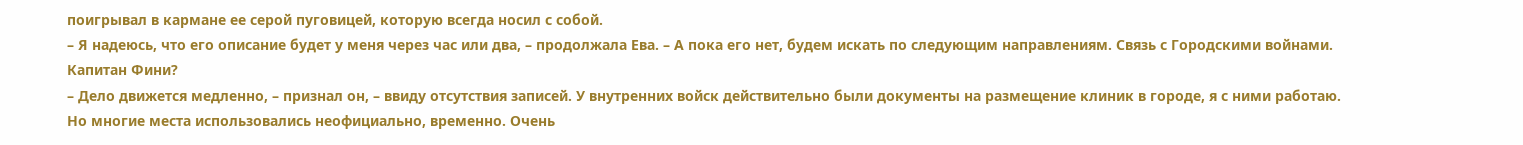поигрывал в кармане ее серой пуговицей, которую всегда носил с собой.
– Я надеюсь, что его описание будет у меня через час или два, – продолжала Ева. – А пока его нет, будем искать по следующим направлениям. Связь с Городскими войнами. Капитан Фини?
– Дело движется медленно, – признал он, – ввиду отсутствия записей. У внутренних войск действительно были документы на размещение клиник в городе, я с ними работаю. Но многие места использовались неофициально, временно. Очень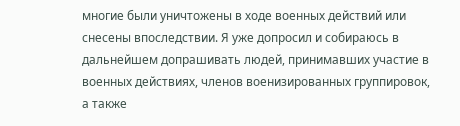многие были уничтожены в ходе военных действий или снесены впоследствии. Я уже допросил и собираюсь в дальнейшем допрашивать людей, принимавших участие в военных действиях, членов военизированных группировок, а также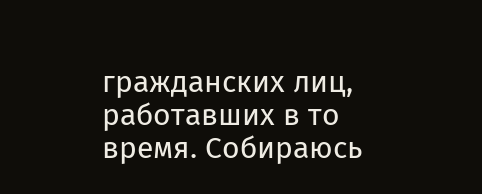гражданских лиц, работавших в то время. Собираюсь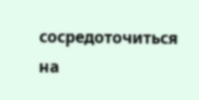сосредоточиться на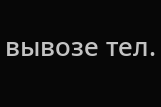вывозе тел.